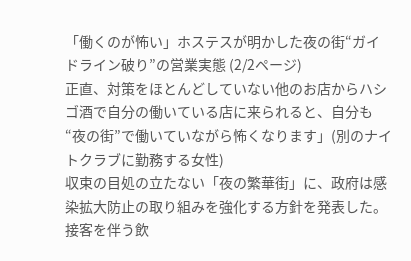「働くのが怖い」ホステスが明かした夜の街“ガイドライン破り”の営業実態 (2/2ページ)
正直、対策をほとんどしていない他のお店からハシゴ酒で自分の働いている店に来られると、自分も“夜の街”で働いていながら怖くなります」(別のナイトクラブに勤務する女性)
収束の目処の立たない「夜の繁華街」に、政府は感染拡大防止の取り組みを強化する方針を発表した。接客を伴う飲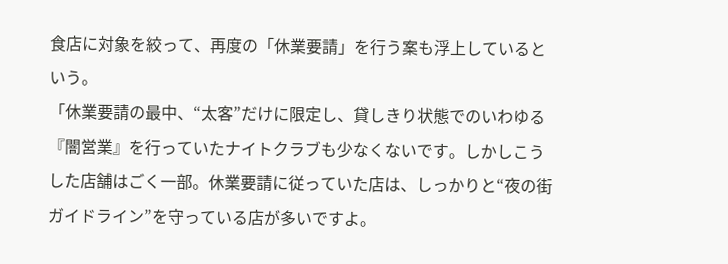食店に対象を絞って、再度の「休業要請」を行う案も浮上しているという。
「休業要請の最中、“太客”だけに限定し、貸しきり状態でのいわゆる『闇営業』を行っていたナイトクラブも少なくないです。しかしこうした店舗はごく一部。休業要請に従っていた店は、しっかりと“夜の街ガイドライン”を守っている店が多いですよ。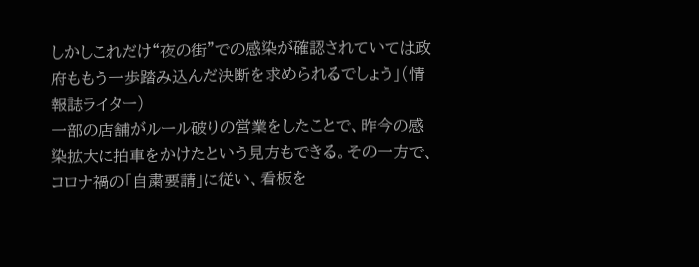しかしこれだけ“夜の街”での感染が確認されていては政府ももう一歩踏み込んだ決断を求められるでしょう」(情報誌ライター)
一部の店舗がルール破りの営業をしたことで、昨今の感染拡大に拍車をかけたという見方もできる。その一方で、コロナ禍の「自粛要請」に従い、看板を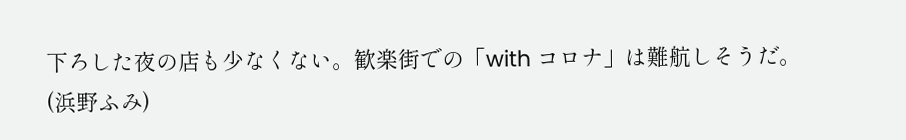下ろした夜の店も少なくない。歓楽街での「with コロナ」は難航しそうだ。
(浜野ふみ)